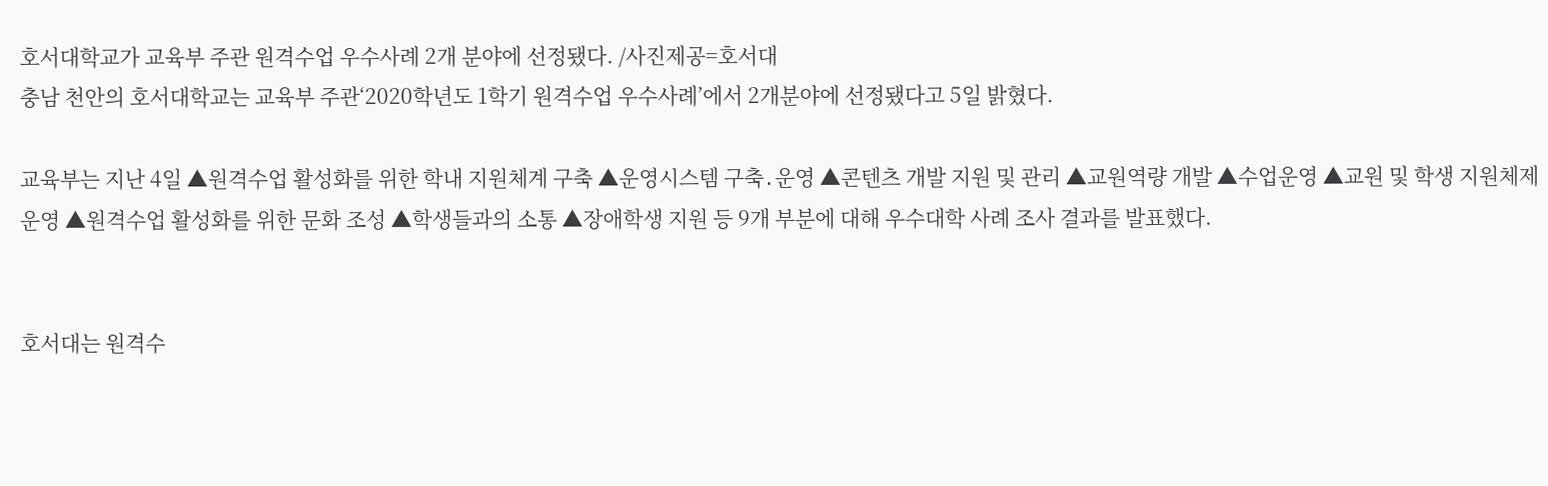호서대학교가 교육부 주관 원격수업 우수사례 2개 분야에 선정됐다. /사진제공=호서대
충남 천안의 호서대학교는 교육부 주관‘2020학년도 1학기 원격수업 우수사례’에서 2개분야에 선정됐다고 5일 밝혔다.

교육부는 지난 4일 ▲원격수업 활성화를 위한 학내 지원체계 구축 ▲운영시스템 구축․운영 ▲콘텐츠 개발 지원 및 관리 ▲교원역량 개발 ▲수업운영 ▲교원 및 학생 지원체제 운영 ▲원격수업 활성화를 위한 문화 조성 ▲학생들과의 소통 ▲장애학생 지원 등 9개 부분에 대해 우수대학 사례 조사 결과를 발표했다.


호서대는 원격수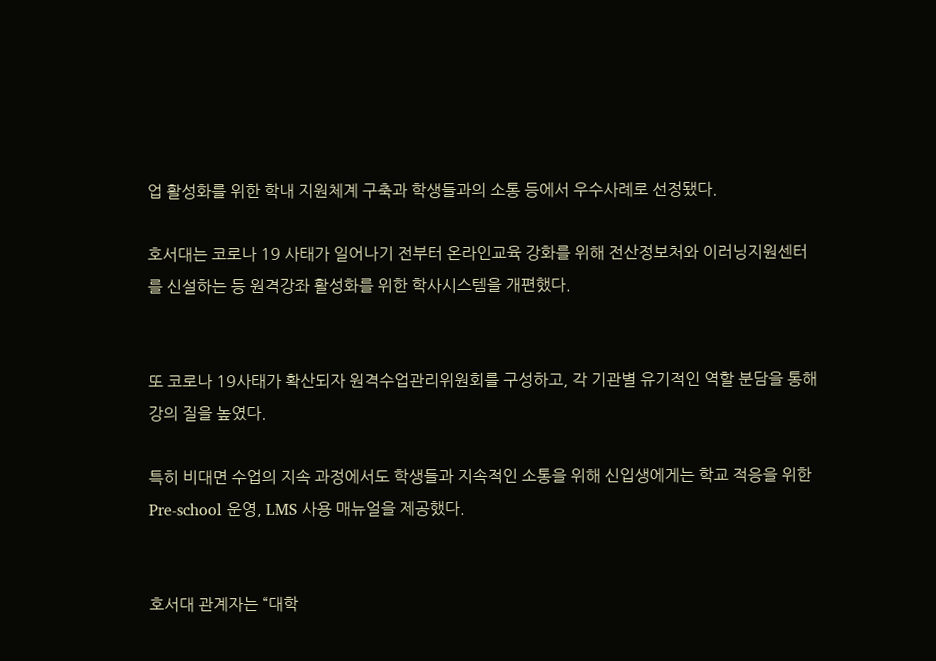업 활성화를 위한 학내 지원체계 구축과 학생들과의 소통 등에서 우수사례로 선정됐다.

호서대는 코로나 19 사태가 일어나기 전부터 온라인교육 강화를 위해 전산정보처와 이러닝지원센터를 신설하는 등 원격강좌 활성화를 위한 학사시스템을 개편했다.


또 코로나 19사태가 확산되자 원격수업관리위원회를 구성하고, 각 기관별 유기적인 역할 분담을 통해 강의 질을 높였다.

특히 비대면 수업의 지속 과정에서도 학생들과 지속적인 소통을 위해 신입생에게는 학교 적응을 위한 Pre-school 운영, LMS 사용 매뉴얼을 제공했다.


호서대 관계자는 “대학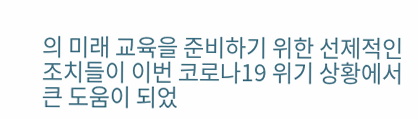의 미래 교육을 준비하기 위한 선제적인 조치들이 이번 코로나19 위기 상황에서 큰 도움이 되었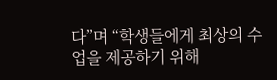다”며 “학생들에게 최상의 수업을 제공하기 위해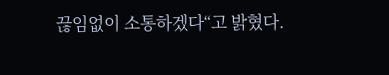끊임없이 소통하겠다“고 밝혔다.